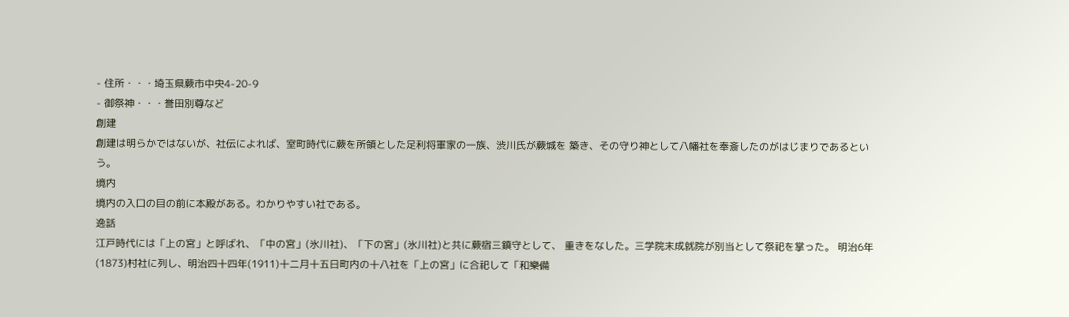- 住所・・・埼玉県蕨市中央4-20-9
- 御祭神・・・誉田別尊など
創建
創建は明らかではないが、社伝によれば、室町時代に蕨を所領とした足利将軍家の一族、渋川氏が蕨城を 築き、その守り神として八幡社を奉斎したのがはじまりであるという。
境内
境内の入口の目の前に本殿がある。わかりやすい社である。
逸話
江戸時代には「上の宮」と呼ばれ、「中の宮」(氷川社)、「下の宮」(氷川社)と共に蕨宿三鎮守として、 重きをなした。三学院末成就院が別当として祭祀を掌った。 明治6年(1873)村社に列し、明治四十四年(1911)十二月十五日町内の十八社を「上の宮」に合祀して「和樂備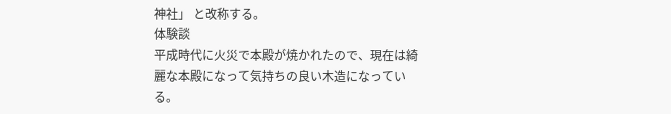神社」 と改称する。
体験談
平成時代に火災で本殿が焼かれたので、現在は綺麗な本殿になって気持ちの良い木造になっている。